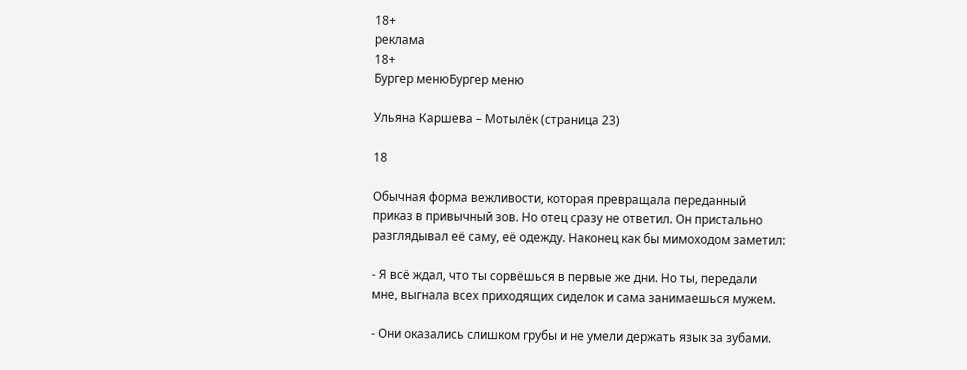18+
реклама
18+
Бургер менюБургер меню

Ульяна Каршева – Мотылёк (страница 23)

18

Обычная форма вежливости, которая превращала переданный приказ в привычный зов. Но отец сразу не ответил. Он пристально разглядывал её саму, её одежду. Наконец как бы мимоходом заметил:

- Я всё ждал, что ты сорвёшься в первые же дни. Но ты, передали мне, выгнала всех приходящих сиделок и сама занимаешься мужем.

- Они оказались слишком грубы и не умели держать язык за зубами.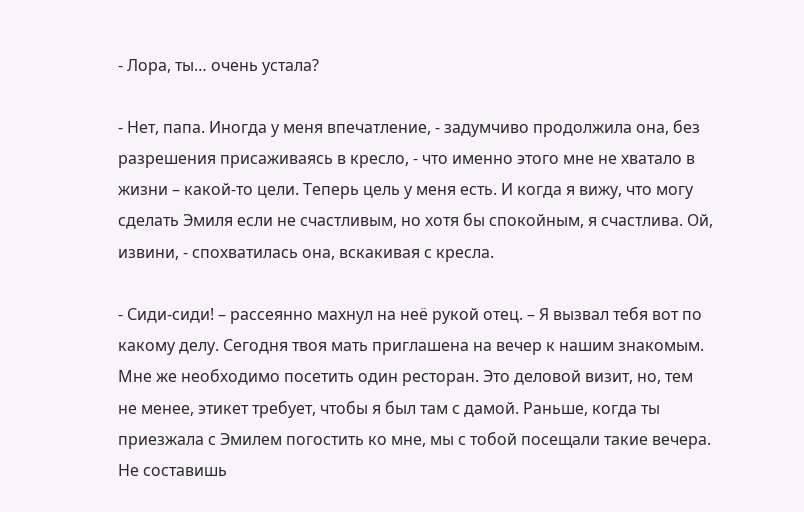- Лора, ты… очень устала?

- Нет, папа. Иногда у меня впечатление, - задумчиво продолжила она, без разрешения присаживаясь в кресло, - что именно этого мне не хватало в жизни – какой-то цели. Теперь цель у меня есть. И когда я вижу, что могу сделать Эмиля если не счастливым, но хотя бы спокойным, я счастлива. Ой, извини, - спохватилась она, вскакивая с кресла.

- Сиди-сиди! – рассеянно махнул на неё рукой отец. – Я вызвал тебя вот по какому делу. Сегодня твоя мать приглашена на вечер к нашим знакомым. Мне же необходимо посетить один ресторан. Это деловой визит, но, тем не менее, этикет требует, чтобы я был там с дамой. Раньше, когда ты приезжала с Эмилем погостить ко мне, мы с тобой посещали такие вечера. Не составишь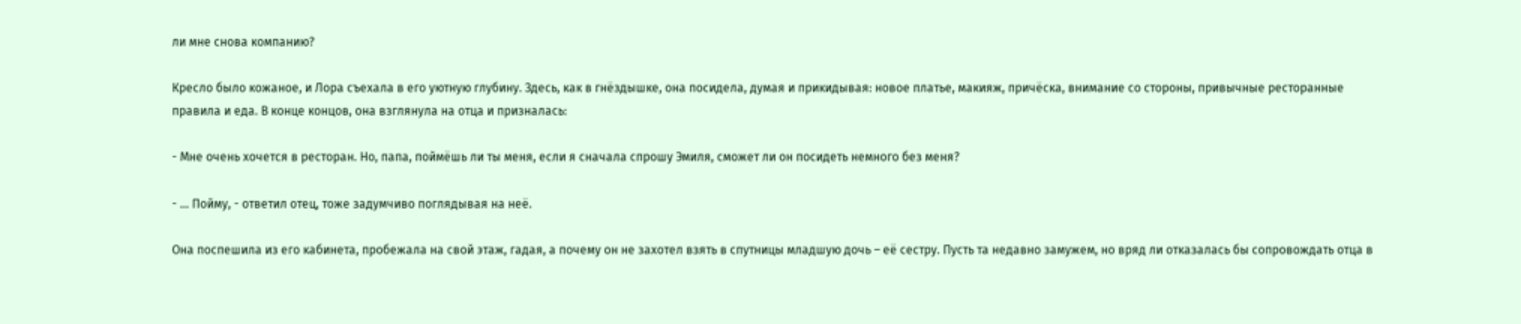ли мне снова компанию?

Кресло было кожаное, и Лора съехала в его уютную глубину. Здесь, как в гнёздышке, она посидела, думая и прикидывая: новое платье, макияж, причёска, внимание со стороны, привычные ресторанные правила и еда. В конце концов, она взглянула на отца и призналась:

- Мне очень хочется в ресторан. Но, папа, поймёшь ли ты меня, если я сначала спрошу Эмиля, сможет ли он посидеть немного без меня?

- … Пойму, - ответил отец, тоже задумчиво поглядывая на неё.

Она поспешила из его кабинета, пробежала на свой этаж, гадая, а почему он не захотел взять в спутницы младшую дочь – её сестру. Пусть та недавно замужем, но вряд ли отказалась бы сопровождать отца в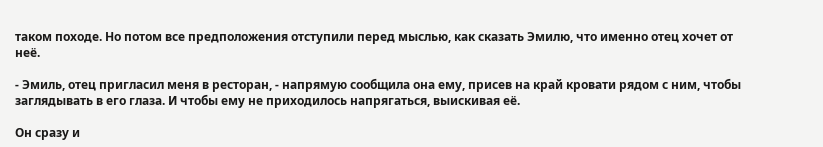таком походе. Но потом все предположения отступили перед мыслью, как сказать Эмилю, что именно отец хочет от неё.

- Эмиль, отец пригласил меня в ресторан, - напрямую сообщила она ему, присев на край кровати рядом с ним, чтобы заглядывать в его глаза. И чтобы ему не приходилось напрягаться, выискивая её.

Он сразу и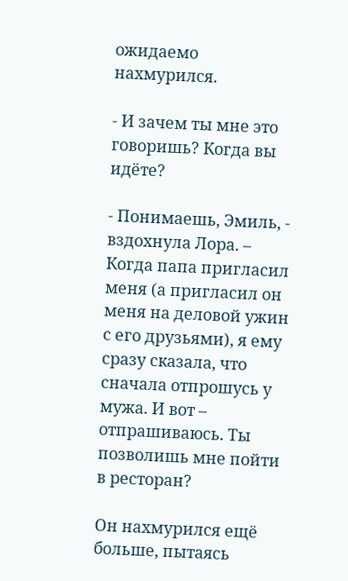ожидаемо нахмурился.

- И зачем ты мне это говоришь? Когда вы идёте?

- Понимаешь, Эмиль, - вздохнула Лора. – Когда папа пригласил меня (а пригласил он меня на деловой ужин с его друзьями), я ему сразу сказала, что сначала отпрошусь у мужа. И вот – отпрашиваюсь. Ты позволишь мне пойти в ресторан?

Он нахмурился ещё больше, пытаясь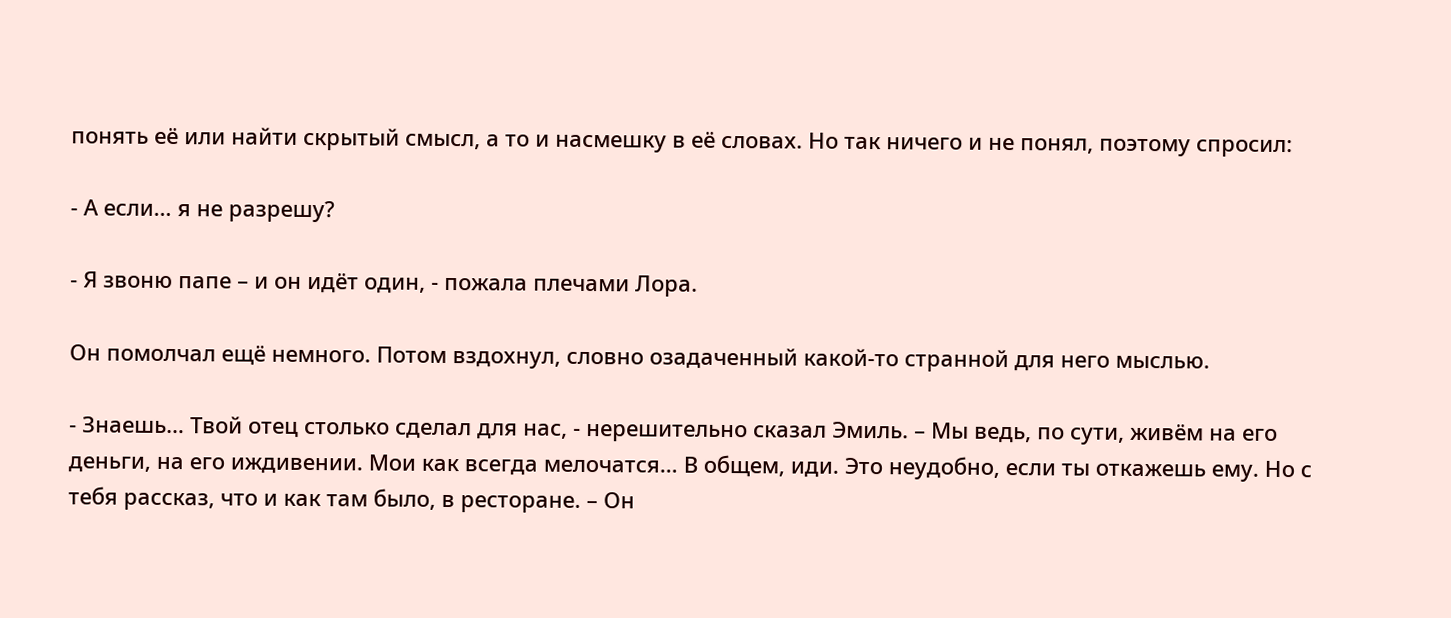понять её или найти скрытый смысл, а то и насмешку в её словах. Но так ничего и не понял, поэтому спросил:

- А если… я не разрешу?

- Я звоню папе – и он идёт один, - пожала плечами Лора.

Он помолчал ещё немного. Потом вздохнул, словно озадаченный какой-то странной для него мыслью.

- Знаешь… Твой отец столько сделал для нас, - нерешительно сказал Эмиль. – Мы ведь, по сути, живём на его деньги, на его иждивении. Мои как всегда мелочатся… В общем, иди. Это неудобно, если ты откажешь ему. Но с тебя рассказ, что и как там было, в ресторане. – Он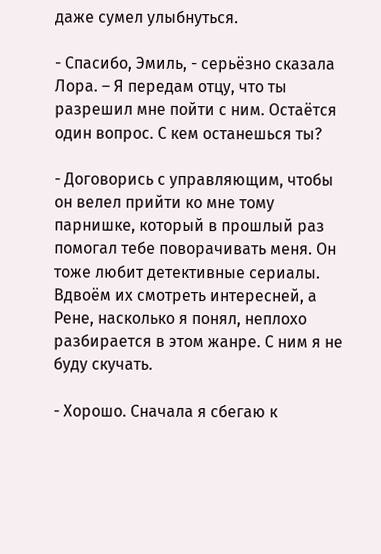даже сумел улыбнуться.

- Спасибо, Эмиль, - серьёзно сказала Лора. – Я передам отцу, что ты разрешил мне пойти с ним. Остаётся один вопрос. С кем останешься ты?

- Договорись с управляющим, чтобы он велел прийти ко мне тому парнишке, который в прошлый раз помогал тебе поворачивать меня. Он тоже любит детективные сериалы. Вдвоём их смотреть интересней, а Рене, насколько я понял, неплохо разбирается в этом жанре. С ним я не буду скучать.

- Хорошо. Сначала я сбегаю к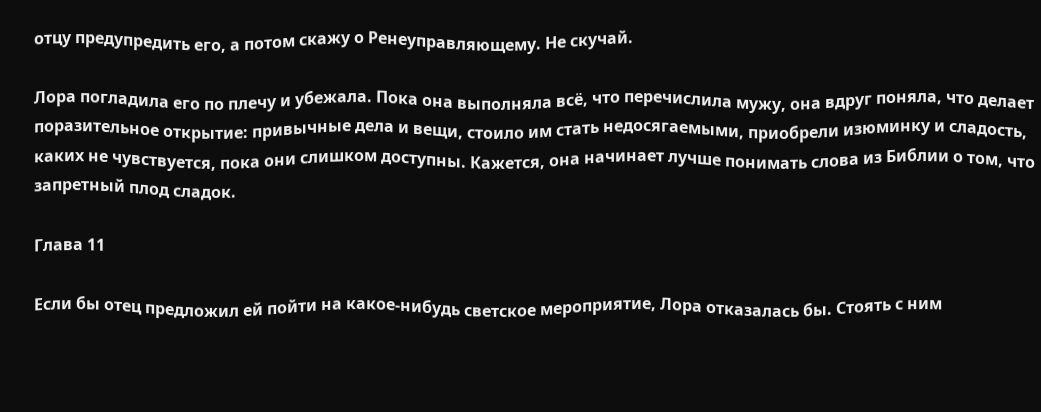отцу предупредить его, а потом скажу о Ренеуправляющему. Не скучай.

Лора погладила его по плечу и убежала. Пока она выполняла всё, что перечислила мужу, она вдруг поняла, что делает поразительное открытие: привычные дела и вещи, стоило им стать недосягаемыми, приобрели изюминку и сладость, каких не чувствуется, пока они слишком доступны. Кажется, она начинает лучше понимать слова из Библии о том, что запретный плод сладок.

Глава 11

Если бы отец предложил ей пойти на какое-нибудь светское мероприятие, Лора отказалась бы. Стоять с ним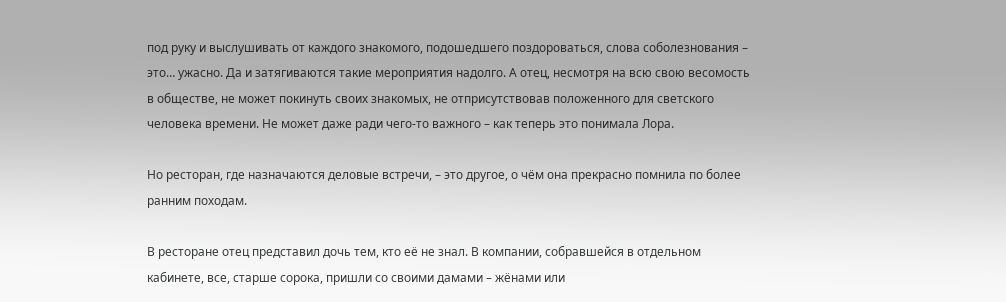под руку и выслушивать от каждого знакомого, подошедшего поздороваться, слова соболезнования – это… ужасно. Да и затягиваются такие мероприятия надолго. А отец, несмотря на всю свою весомость в обществе, не может покинуть своих знакомых, не отприсутствовав положенного для светского человека времени. Не может даже ради чего-то важного – как теперь это понимала Лора.

Но ресторан, где назначаются деловые встречи, – это другое, о чём она прекрасно помнила по более ранним походам.

В ресторане отец представил дочь тем, кто её не знал. В компании, собравшейся в отдельном кабинете, все, старше сорока, пришли со своими дамами – жёнами или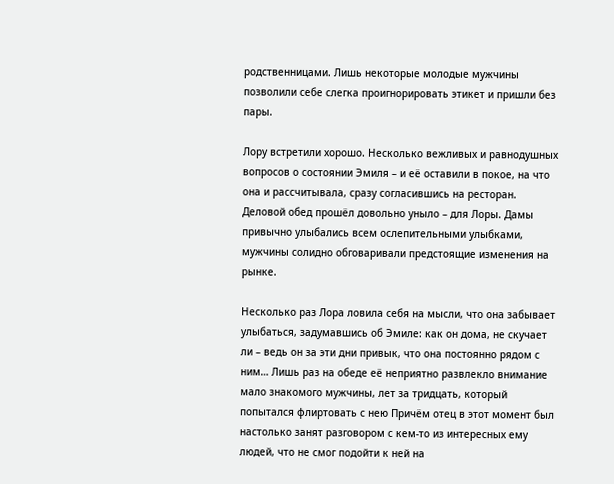родственницами. Лишь некоторые молодые мужчины позволили себе слегка проигнорировать этикет и пришли без пары.

Лору встретили хорошо. Несколько вежливых и равнодушных вопросов о состоянии Эмиля – и её оставили в покое, на что она и рассчитывала, сразу согласившись на ресторан. Деловой обед прошёл довольно уныло – для Лоры. Дамы привычно улыбались всем ослепительными улыбками, мужчины солидно обговаривали предстоящие изменения на рынке.

Несколько раз Лора ловила себя на мысли, что она забывает улыбаться, задумавшись об Эмиле: как он дома, не скучает ли – ведь он за эти дни привык, что она постоянно рядом с ним… Лишь раз на обеде её неприятно развлекло внимание мало знакомого мужчины, лет за тридцать, который попытался флиртовать с нею Причём отец в этот момент был настолько занят разговором с кем-то из интересных ему людей, что не смог подойти к ней на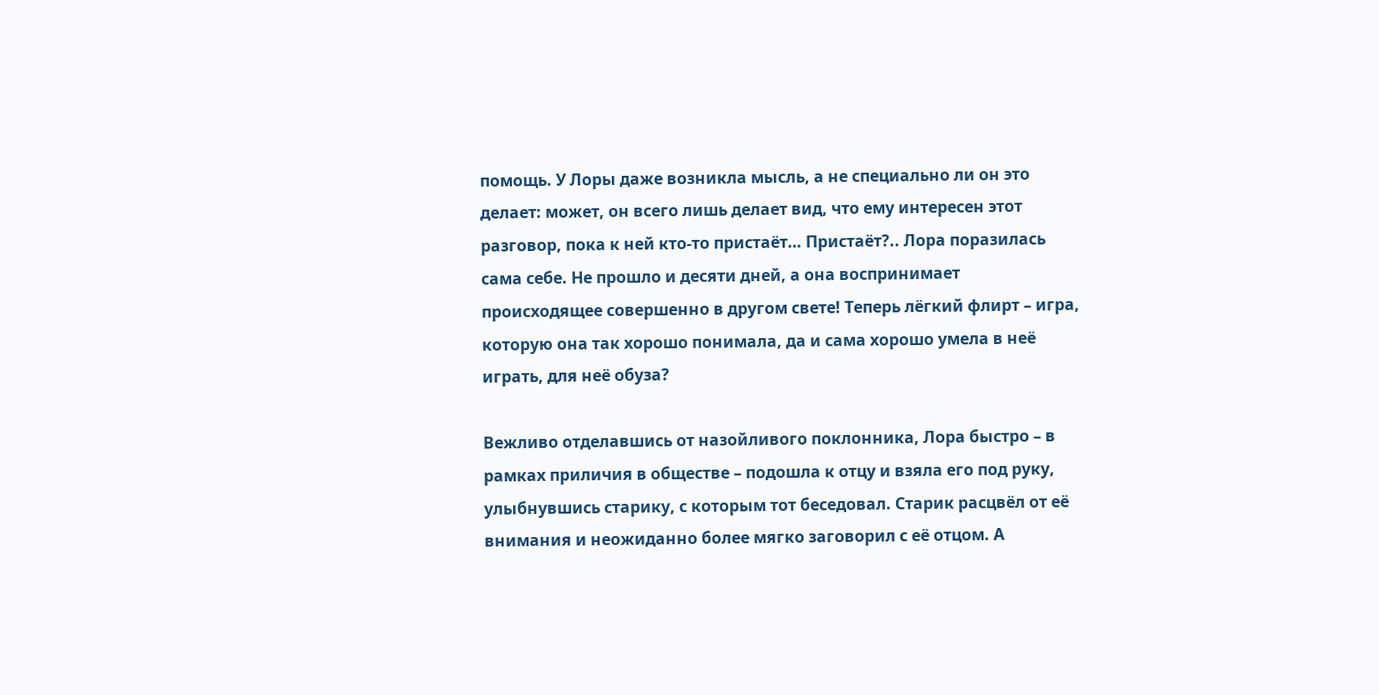помощь. У Лоры даже возникла мысль, а не специально ли он это делает: может, он всего лишь делает вид, что ему интересен этот разговор, пока к ней кто-то пристаёт… Пристаёт?.. Лора поразилась сама себе. Не прошло и десяти дней, а она воспринимает происходящее совершенно в другом свете! Теперь лёгкий флирт – игра, которую она так хорошо понимала, да и сама хорошо умела в неё играть, для неё обуза?

Вежливо отделавшись от назойливого поклонника, Лора быстро – в рамках приличия в обществе – подошла к отцу и взяла его под руку, улыбнувшись старику, с которым тот беседовал. Старик расцвёл от её внимания и неожиданно более мягко заговорил с её отцом. А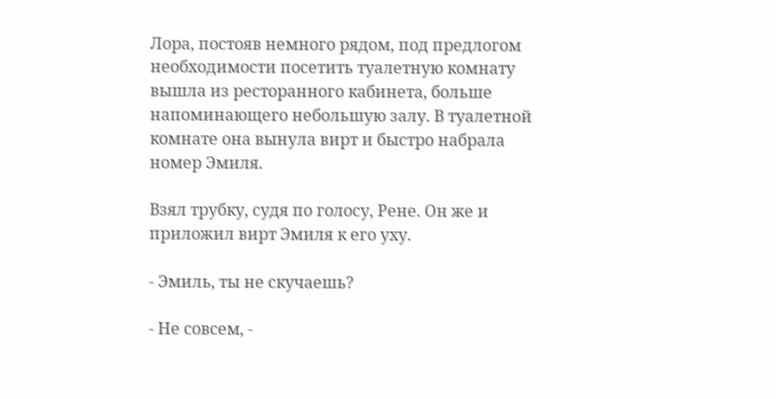Лора, постояв немного рядом, под предлогом необходимости посетить туалетную комнату вышла из ресторанного кабинета, больше напоминающего небольшую залу. В туалетной комнате она вынула вирт и быстро набрала номер Эмиля.

Взял трубку, судя по голосу, Рене. Он же и приложил вирт Эмиля к его уху.

- Эмиль, ты не скучаешь?

- Не совсем, -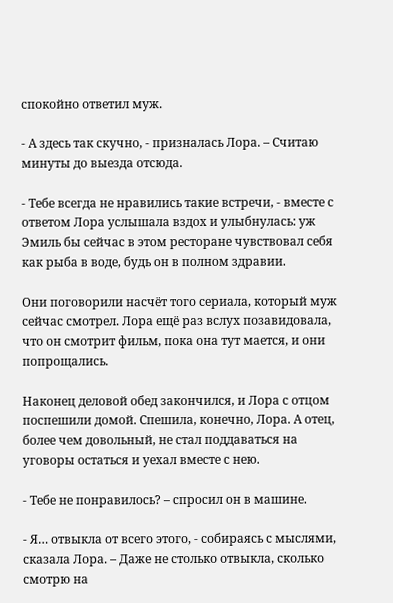спокойно ответил муж.

- А здесь так скучно, - призналась Лора. – Считаю минуты до выезда отсюда.

- Тебе всегда не нравились такие встречи, - вместе с ответом Лора услышала вздох и улыбнулась: уж Эмиль бы сейчас в этом ресторане чувствовал себя как рыба в воде, будь он в полном здравии.

Они поговорили насчёт того сериала, который муж сейчас смотрел. Лора ещё раз вслух позавидовала, что он смотрит фильм, пока она тут мается, и они попрощались.

Наконец деловой обед закончился, и Лора с отцом поспешили домой. Спешила, конечно, Лора. А отец, более чем довольный, не стал поддаваться на уговоры остаться и уехал вместе с нею.

- Тебе не понравилось? – спросил он в машине.

- Я… отвыкла от всего этого, - собираясь с мыслями, сказала Лора. – Даже не столько отвыкла, сколько смотрю на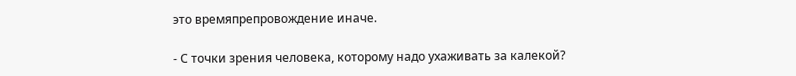это времяпрепровождение иначе.

- С точки зрения человека, которому надо ухаживать за калекой?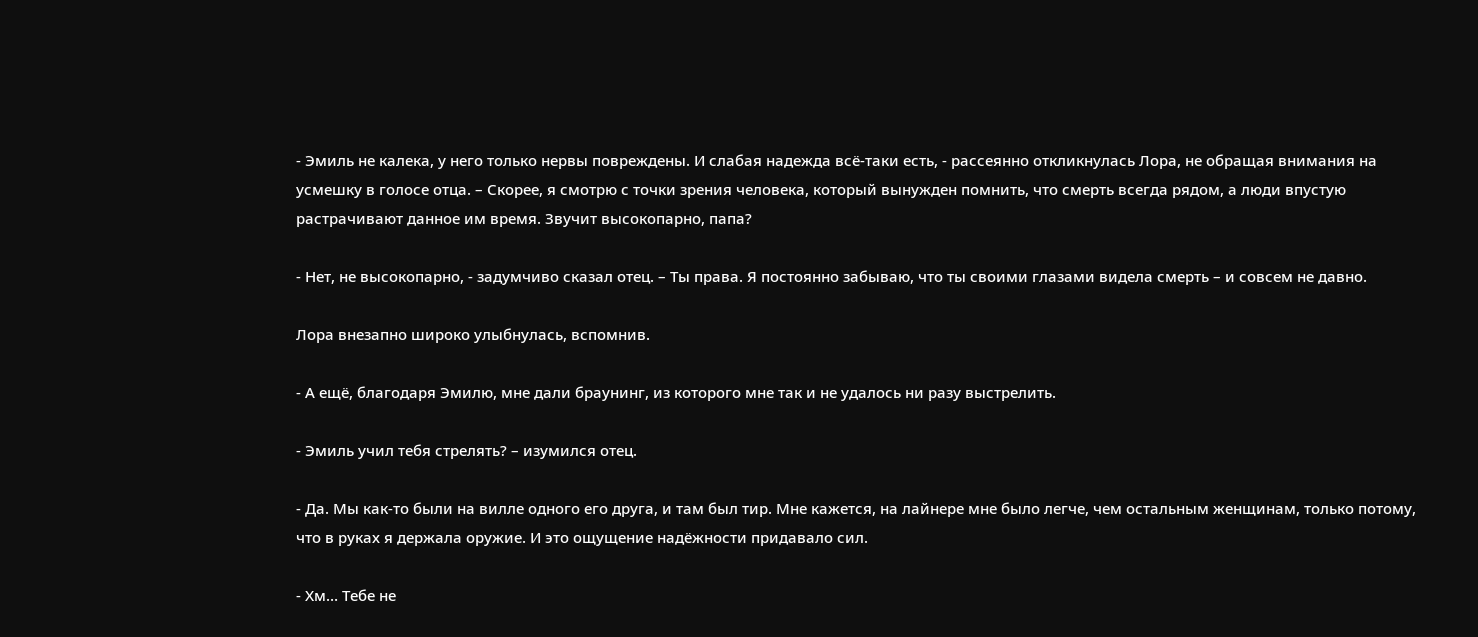- Эмиль не калека, у него только нервы повреждены. И слабая надежда всё-таки есть, - рассеянно откликнулась Лора, не обращая внимания на усмешку в голосе отца. – Скорее, я смотрю с точки зрения человека, который вынужден помнить, что смерть всегда рядом, а люди впустую растрачивают данное им время. Звучит высокопарно, папа?

- Нет, не высокопарно, - задумчиво сказал отец. – Ты права. Я постоянно забываю, что ты своими глазами видела смерть – и совсем не давно.

Лора внезапно широко улыбнулась, вспомнив.

- А ещё, благодаря Эмилю, мне дали браунинг, из которого мне так и не удалось ни разу выстрелить.

- Эмиль учил тебя стрелять? – изумился отец.

- Да. Мы как-то были на вилле одного его друга, и там был тир. Мне кажется, на лайнере мне было легче, чем остальным женщинам, только потому, что в руках я держала оружие. И это ощущение надёжности придавало сил.

- Хм… Тебе не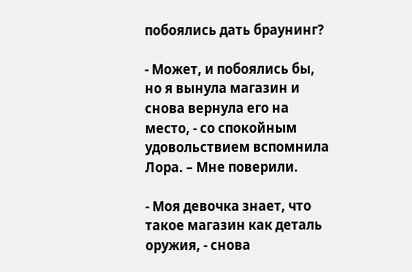побоялись дать браунинг?

- Может, и побоялись бы, но я вынула магазин и снова вернула его на место, - со спокойным удовольствием вспомнила Лора. – Мне поверили.

- Моя девочка знает, что такое магазин как деталь оружия, - снова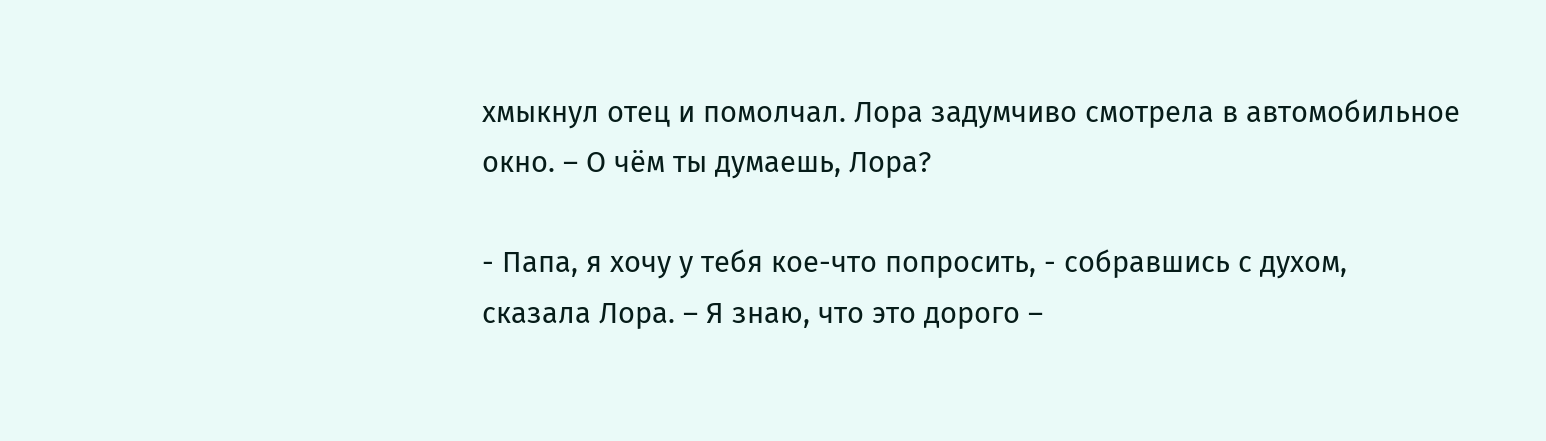хмыкнул отец и помолчал. Лора задумчиво смотрела в автомобильное окно. – О чём ты думаешь, Лора?

- Папа, я хочу у тебя кое-что попросить, - собравшись с духом, сказала Лора. – Я знаю, что это дорого –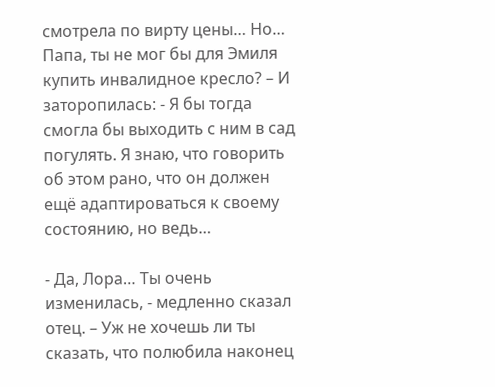смотрела по вирту цены… Но… Папа, ты не мог бы для Эмиля купить инвалидное кресло? – И заторопилась: - Я бы тогда смогла бы выходить с ним в сад погулять. Я знаю, что говорить об этом рано, что он должен ещё адаптироваться к своему состоянию, но ведь…

- Да, Лора… Ты очень изменилась, - медленно сказал отец. – Уж не хочешь ли ты сказать, что полюбила наконец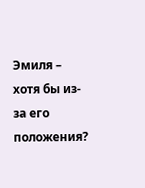Эмиля – хотя бы из-за его положения?